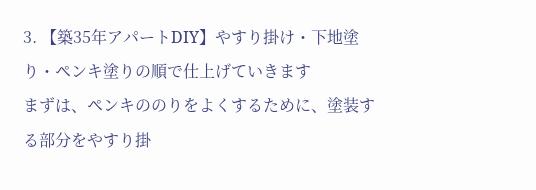3. 【築35年アパートDIY】やすり掛け・下地塗り・ペンキ塗りの順で仕上げていきます
まずは、ペンキののりをよくするために、塗装する部分をやすり掛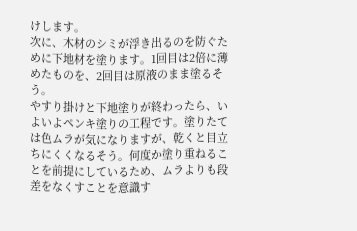けします。
次に、木材のシミが浮き出るのを防ぐために下地材を塗ります。1回目は2倍に薄めたものを、2回目は原液のまま塗るそう。
やすり掛けと下地塗りが終わったら、いよいよペンキ塗りの工程です。塗りたては色ムラが気になりますが、乾くと目立ちにくくなるそう。何度か塗り重ねることを前提にしているため、ムラよりも段差をなくすことを意識す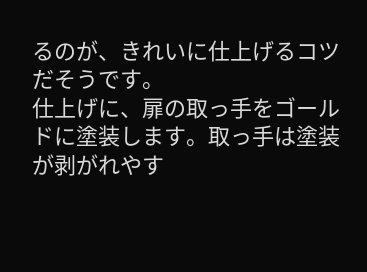るのが、きれいに仕上げるコツだそうです。
仕上げに、扉の取っ手をゴールドに塗装します。取っ手は塗装が剥がれやす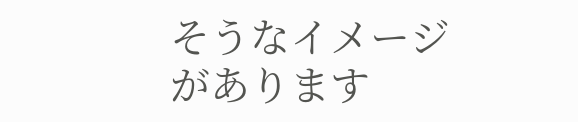そうなイメージがあります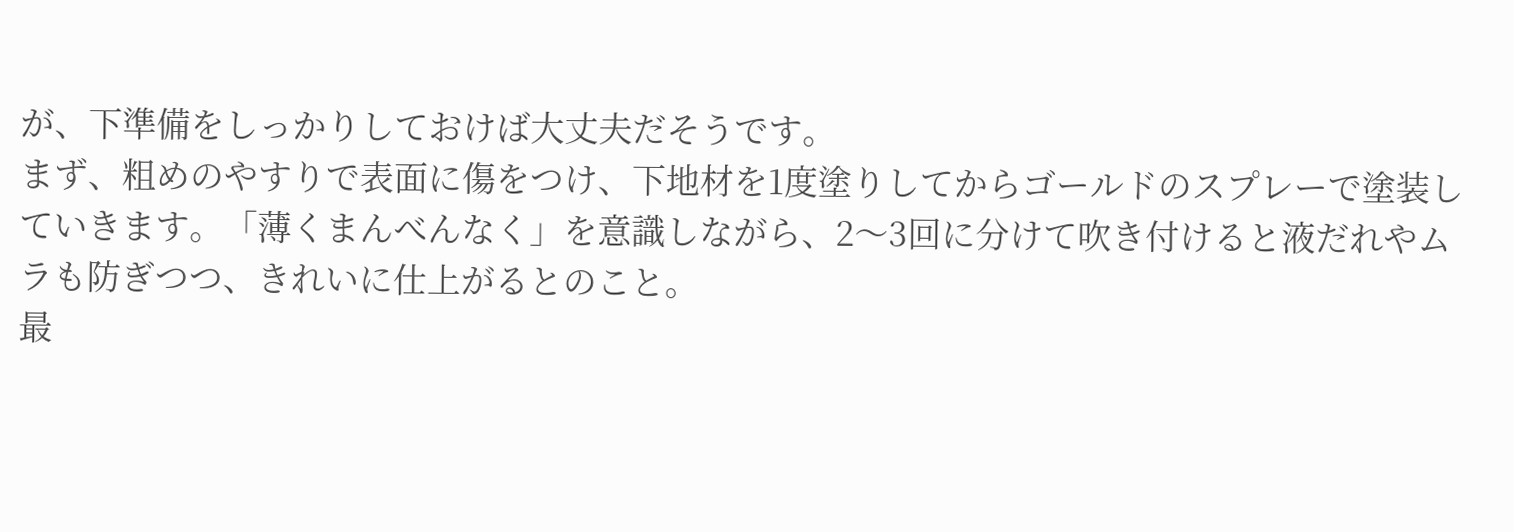が、下準備をしっかりしておけば大丈夫だそうです。
まず、粗めのやすりで表面に傷をつけ、下地材を1度塗りしてからゴールドのスプレーで塗装していきます。「薄くまんべんなく」を意識しながら、2〜3回に分けて吹き付けると液だれやムラも防ぎつつ、きれいに仕上がるとのこと。
最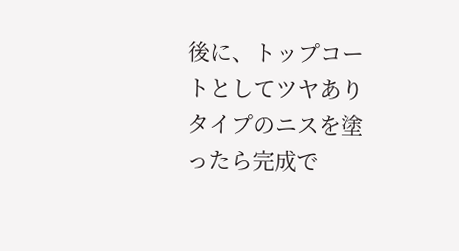後に、トップコートとしてツヤありタイプのニスを塗ったら完成で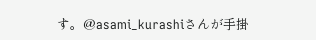す。@asami_kurashiさんが手掛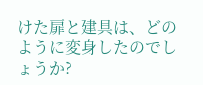けた扉と建具は、どのように変身したのでしょうか?